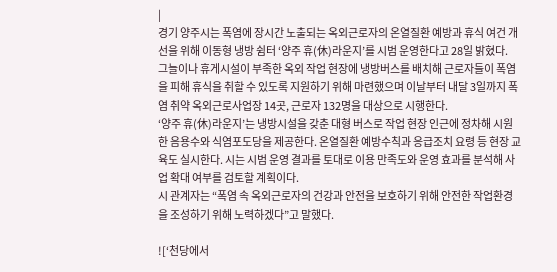|
경기 양주시는 폭염에 장시간 노출되는 옥외근로자의 온열질환 예방과 휴식 여건 개선을 위해 이동형 냉방 쉼터 ‘양주 휴(休)라운지’를 시범 운영한다고 28일 밝혔다.
그늘이나 휴게시설이 부족한 옥외 작업 현장에 냉방버스를 배치해 근로자들이 폭염을 피해 휴식을 취할 수 있도록 지원하기 위해 마련했으며 이날부터 내달 3일까지 폭염 취약 옥외근로사업장 14곳, 근로자 132명을 대상으로 시행한다.
‘양주 휴(休)라운지’는 냉방시설을 갖춘 대형 버스로 작업 현장 인근에 정차해 시원한 음용수와 식염포도당을 제공한다. 온열질환 예방수칙과 응급조치 요령 등 현장 교육도 실시한다. 시는 시범 운영 결과를 토대로 이용 만족도와 운영 효과를 분석해 사업 확대 여부를 검토할 계획이다.
시 관계자는 “폭염 속 옥외근로자의 건강과 안전을 보호하기 위해 안전한 작업환경을 조성하기 위해 노력하겠다”고 말했다.

![‘천당에서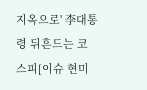지옥으로' 李대통령 뒤흔드는 코스피[이슈 현미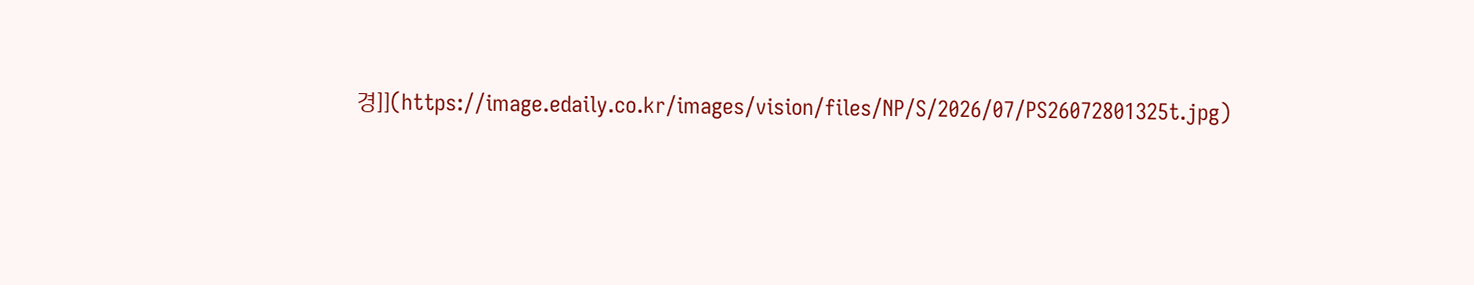경]](https://image.edaily.co.kr/images/vision/files/NP/S/2026/07/PS26072801325t.jpg)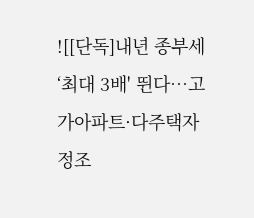![[단독]내년 종부세 ‘최대 3배' 뛴다…고가아파트·다주택자 정조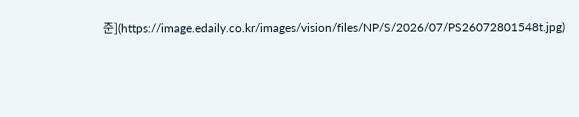준](https://image.edaily.co.kr/images/vision/files/NP/S/2026/07/PS26072801548t.jpg)